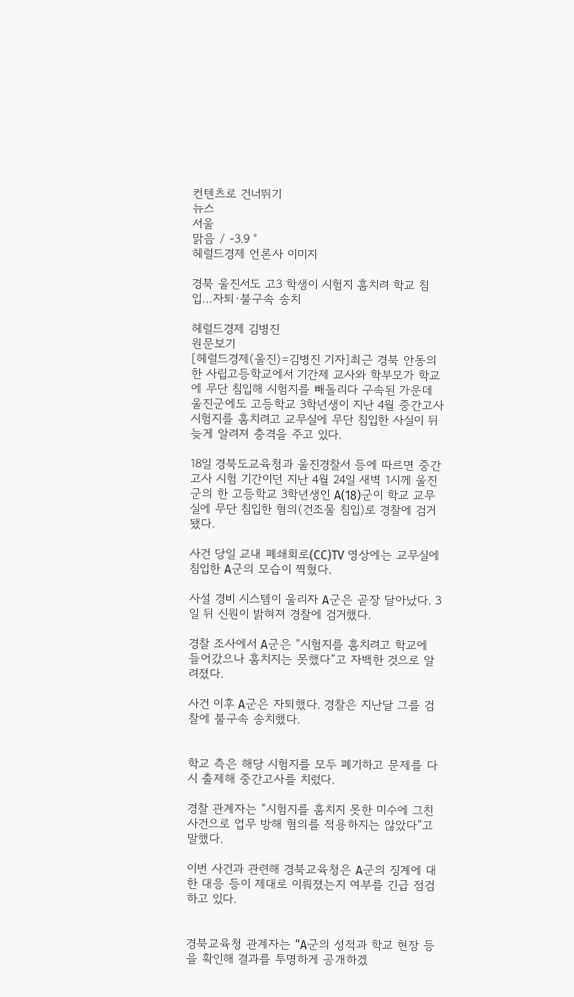컨텐츠로 건너뛰기
뉴스
서울
맑음 / -3.9 °
헤럴드경제 언론사 이미지

경북 울진서도 고3 학생이 시험지 훔치려 학교 침입…자퇴·불구속 송치

헤럴드경제 김병진
원문보기
[헤럴드경제(울진)=김병진 기자]최근 경북 안동의 한 사립고등학교에서 기간제 교사와 학부모가 학교에 무단 침입해 시험지를 빼돌리다 구속된 가운데 울진군에도 고등학교 3학년생이 지난 4월 중간고사 시험지를 훔치려고 교무실에 무단 침입한 사실이 뒤늦게 알려져 충격을 주고 있다.

18일 경북도교육청과 울진경찰서 등에 따르면 중간고사 시험 기간이던 지난 4월 24일 새벽 1시께 울진군의 한 고등학교 3학년생인 A(18)군이 학교 교무실에 무단 침입한 혐의(건조물 침입)로 경찰에 검거됐다.

사건 당일 교내 폐쇄회로(CC)TV 영상에는 교무실에 침입한 A군의 모습이 찍혔다.

사설 경비 시스템이 울리자 A군은 곧장 달아났다. 3일 뒤 신원이 밝혀져 경찰에 검거했다.

경찰 조사에서 A군은 “시험지를 훔치려고 학교에 들어갔으나 훔치지는 못했다”고 자백한 것으로 알려졌다.

사건 이후 A군은 자퇴했다. 경찰은 지난달 그를 검찰에 불구속 송치했다.


학교 측은 해당 시험지를 모두 폐기하고 문제를 다시 출제해 중간고사를 치렀다.

경찰 관계자는 “시험지를 훔치지 못한 미수에 그친 사건으로 업무 방해 혐의를 적용하지는 않았다”고 말했다.

이번 사건과 관련해 경북교육청은 A군의 징계에 대한 대응 등이 제대로 이뤄졌는지 여부를 긴급 점검하고 있다.


경북교육청 관계자는 “A군의 성적과 학교 현장 등을 확인해 결과를 투명하게 공개하겠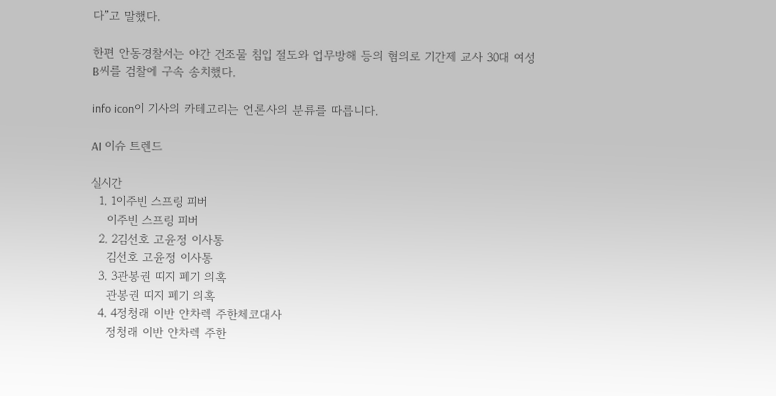다”고 말했다.

한편 안동경찰서는 야간 건조물 침입 절도와 업무방해 등의 혐의로 기간제 교사 30대 여성 B씨를 검찰에 구속 송치했다.

info icon이 기사의 카테고리는 언론사의 분류를 따릅니다.

AI 이슈 트렌드

실시간
  1. 1이주빈 스프링 피버
    이주빈 스프링 피버
  2. 2김선호 고윤정 이사통
    김선호 고윤정 이사통
  3. 3관봉권 띠지 폐기 의혹
    관봉권 띠지 폐기 의혹
  4. 4정청래 이반 얀차렉 주한체코대사
    정청래 이반 얀차렉 주한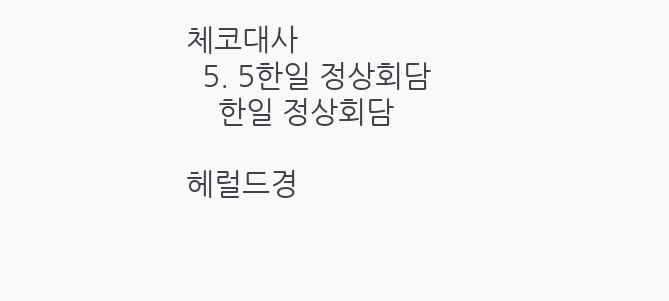체코대사
  5. 5한일 정상회담
    한일 정상회담

헤럴드경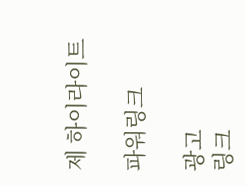제 하이라이트

파워링크

광고
링크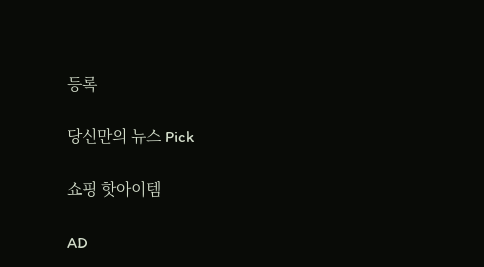등록

당신만의 뉴스 Pick

쇼핑 핫아이템

AD